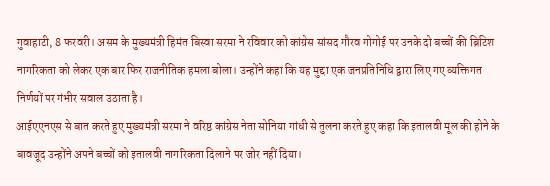गुवाहाटी, 8 फरवरी। असम के मुख्यमंत्री हिमंत बिस्वा सरमा ने रविवार को कांग्रेस सांसद गौरव गोगोई पर उनके दो बच्चों की ब्रिटिश नागरिकता को लेकर एक बार फिर राजनीतिक हमला बोला। उन्होंने कहा कि यह मुद्दा एक जनप्रतिनिधि द्वारा लिए गए व्यक्तिगत निर्णयों पर गंभीर सवाल उठाता है।
आईएएनएस से बात करते हुए मुख्यमंत्री सरमा ने वरिष्ठ कांग्रेस नेता सोनिया गांधी से तुलना करते हुए कहा कि इतालवी मूल की होने के बावजूद उन्होंने अपने बच्चों को इतालवी नागरिकता दिलाने पर जोर नहीं दिया।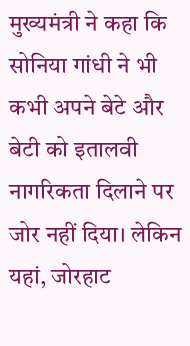मुख्यमंत्री ने कहा कि सोनिया गांधी ने भी कभी अपने बेटे और बेटी को इतालवी नागरिकता दिलाने पर जोर नहीं दिया। लेकिन यहां, जोरहाट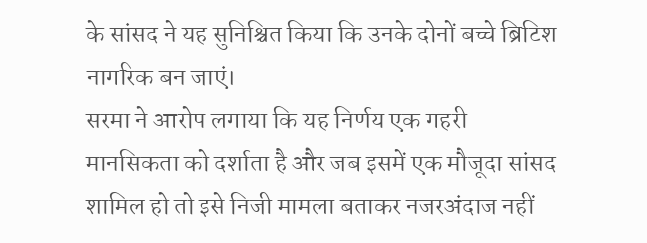के सांसद ने यह सुनिश्चित किया कि उनके दोनों बच्चे ब्रिटिश नागरिक बन जाएं।
सरमा ने आरोप लगाया कि यह निर्णय एक गहरी मानसिकता को दर्शाता है और जब इसमें एक मौजूदा सांसद शामिल हो तो इसे निजी मामला बताकर नजरअंदाज नहीं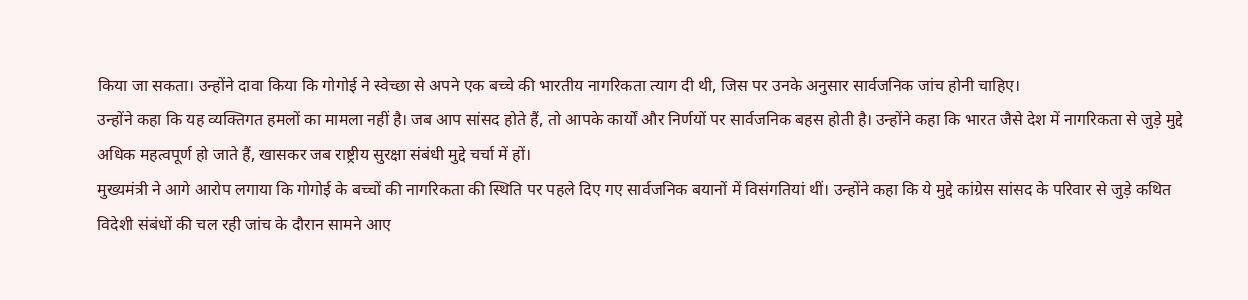किया जा सकता। उन्होंने दावा किया कि गोगोई ने स्वेच्छा से अपने एक बच्चे की भारतीय नागरिकता त्याग दी थी, जिस पर उनके अनुसार सार्वजनिक जांच होनी चाहिए।
उन्होंने कहा कि यह व्यक्तिगत हमलों का मामला नहीं है। जब आप सांसद होते हैं, तो आपके कार्यों और निर्णयों पर सार्वजनिक बहस होती है। उन्होंने कहा कि भारत जैसे देश में नागरिकता से जुड़े मुद्दे अधिक महत्वपूर्ण हो जाते हैं, खासकर जब राष्ट्रीय सुरक्षा संबंधी मुद्दे चर्चा में हों।
मुख्यमंत्री ने आगे आरोप लगाया कि गोगोई के बच्चों की नागरिकता की स्थिति पर पहले दिए गए सार्वजनिक बयानों में विसंगतियां थीं। उन्होंने कहा कि ये मुद्दे कांग्रेस सांसद के परिवार से जुड़े कथित विदेशी संबंधों की चल रही जांच के दौरान सामने आए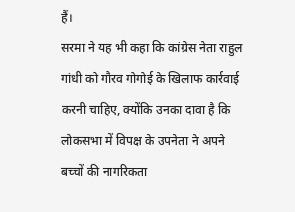हैं।
सरमा ने यह भी कहा कि कांग्रेस नेता राहुल गांधी को गौरव गोगोई के खिलाफ कार्रवाई करनी चाहिए, क्योंकि उनका दावा है कि लोकसभा में विपक्ष के उपनेता ने अपने बच्चों की नागरिकता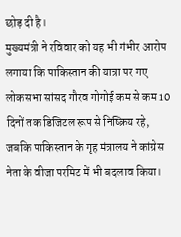छोड़ दी है।
मुख्यमंत्री ने रविवार को यह भी गंभीर आरोप लगाया कि पाकिस्तान की यात्रा पर गए लोकसभा सांसद गौरव गोगोई कम से कम 10 दिनों तक डिजिटल रूप से निष्क्रिय रहे, जबकि पाकिस्तान के गृह मंत्रालय ने कांग्रेस नेता के वीजा परमिट में भी बदलाव किया।